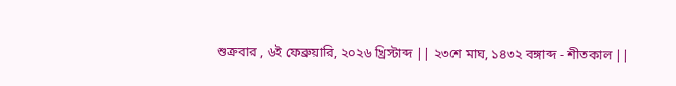শুক্রবার , ৬ই ফেব্রুয়ারি, ২০২৬ খ্রিস্টাব্দ || ২৩শে মাঘ, ১৪৩২ বঙ্গাব্দ - শীতকাল ||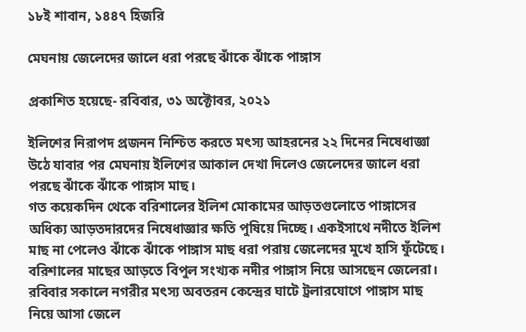১৮ই শাবান, ১৪৪৭ হিজরি

মেঘনায় জেলেদের জালে ধরা পরছে ঝাঁকে ঝাঁকে পাঙ্গাস

প্রকাশিত হয়েছে- রবিবার, ৩১ অক্টোবর, ২০২১

ইলিশের নিরাপদ প্রজনন নিশ্চিত করতে মৎস্য আহরনের ২২ দিনের নিষেধাজ্ঞা উঠে যাবার পর মেঘনায় ইলিশের আকাল দেখা দিলেও জেলেদের জালে ধরা পরছে ঝাঁকে ঝাঁকে পাঙ্গাস মাছ।
গত কয়েকদিন থেকে বরিশালের ইলিশ মোকামের আড়তগুলোতে পাঙ্গাসের অধিক্য আড়তদারদের নিষেধাজ্ঞার ক্ষতি পুষিয়ে দিচ্ছে। একইসাথে নদীতে ইলিশ মাছ না পেলেও ঝাঁকে ঝাঁকে পাঙ্গাস মাছ ধরা পরায় জেলেদের মুখে হাসি ফুঁটেছে। বরিশালের মাছের আড়তে বিপুল সংখ্যক নদীর পাঙ্গাস নিয়ে আসছেন জেলেরা।
রবিবার সকালে নগরীর মৎস্য অবতরন কেন্দ্রের ঘাটে ট্রলারযোগে পাঙ্গাস মাছ নিয়ে আসা জেলে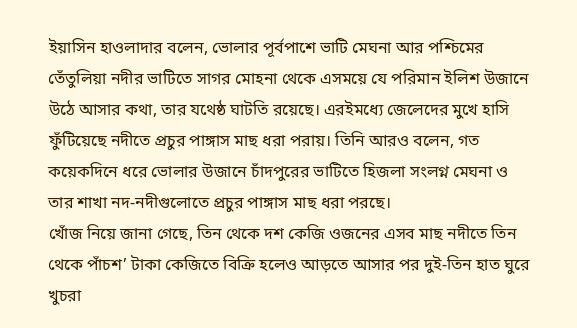ইয়াসিন হাওলাদার বলেন, ভোলার পূর্বপাশে ভাটি মেঘনা আর পশ্চিমের তেঁতুলিয়া নদীর ভাটিতে সাগর মোহনা থেকে এসময়ে যে পরিমান ইলিশ উজানে উঠে আসার কথা, তার যথেষ্ঠ ঘাটতি রয়েছে। এরইমধ্যে জেলেদের মুখে হাসি ফুঁটিয়েছে নদীতে প্রচুর পাঙ্গাস মাছ ধরা পরায়। তিনি আরও বলেন, গত কয়েকদিনে ধরে ভোলার উজানে চাঁদপুরের ভাটিতে হিজলা সংলগ্ন মেঘনা ও তার শাখা নদ-নদীগুলোতে প্রচুর পাঙ্গাস মাছ ধরা পরছে।
খোঁজ নিয়ে জানা গেছে, তিন থেকে দশ কেজি ওজনের এসব মাছ নদীতে তিন থেকে পাঁচশ’ টাকা কেজিতে বিক্রি হলেও আড়তে আসার পর দুই-তিন হাত ঘুরে খুচরা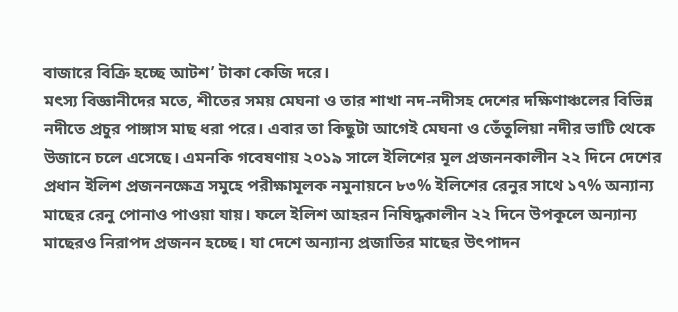বাজারে বিক্রি হচ্ছে আটশ’ টাকা কেজি দরে।
মৎস্য বিজ্ঞানীদের মতে, শীতের সময় মেঘনা ও তার শাখা নদ-নদীসহ দেশের দক্ষিণাঞ্চলের বিভিন্ন নদীতে প্রচুর পাঙ্গাস মাছ ধরা পরে। এবার তা কিছুটা আগেই মেঘনা ও তেঁতুলিয়া নদীর ভাটি থেকে উজানে চলে এসেছে। এমনকি গবেষণায় ২০১৯ সালে ইলিশের মূল প্রজননকালীন ২২ দিনে দেশের প্রধান ইলিশ প্রজননক্ষেত্র সমুহে পরীক্ষামূলক নমুনায়নে ৮৩% ইলিশের রেনুর সাথে ১৭% অন্যান্য মাছের রেনু পোনাও পাওয়া যায়। ফলে ইলিশ আহরন নিষিদ্ধকালীন ২২ দিনে উপকূলে অন্যান্য মাছেরও নিরাপদ প্রজনন হচ্ছে। যা দেশে অন্যান্য প্রজাতির মাছের উৎপাদন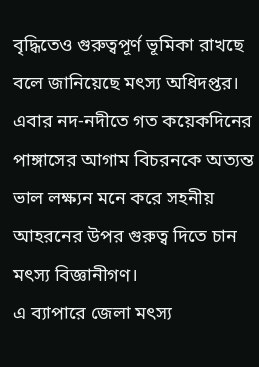বৃদ্ধিতেও গুরুত্বপূর্ণ ভূমিকা রাখছে বলে জানিয়েছে মৎস্য অধিদপ্তর। এবার নদ-নদীতে গত কয়েকদিনের পাঙ্গাসের আগাম বিচরনকে অত্যন্ত ভাল লক্ষ্যন মনে করে সহনীয় আহরনের উপর গুরুত্ব দিতে চান মৎস্য বিজ্ঞানীগণ।
এ ব্যাপারে জেলা মৎস্য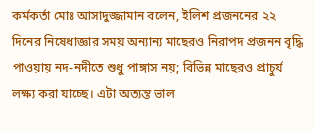কর্মকর্তা মোঃ আসাদুজ্জামান বলেন, ইলিশ প্রজননের ২২ দিনের নিষেধাজ্ঞার সময় অন্যান্য মাছেরও নিরাপদ প্রজনন বৃদ্ধি পাওয়ায় নদ-নদীতে শুধু পাঙ্গাস নয়; বিভিন্ন মাছেরও প্রাচুর্য লক্ষ্য করা যাচ্ছে। এটা অত্যন্ত ভাল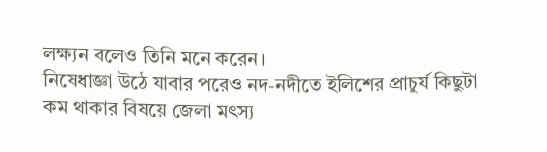লক্ষ্যন বলেও তিনি মনে করেন।
নিষেধাজ্ঞা উঠে যাবার পরেও নদ-নদীতে ইলিশের প্রাচুর্য কিছুটা কম থাকার বিষয়ে জেলা মৎস্য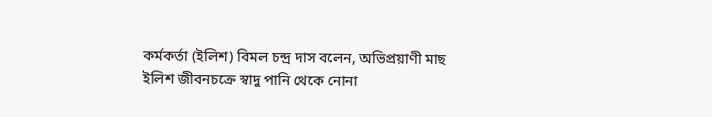কর্মকর্তা (ইলিশ) বিমল চন্দ্র দাস বলেন, অভিপ্রয়াণী মাছ ইলিশ জীবনচক্রে স্বাদু পানি থেকে নোনা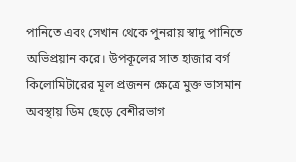পানিতে এবং সেখান থেকে পুনরায় স্বাদু পানিতে অভিপ্রয়ান করে। উপকূলের সাত হাজার বর্গ কিলোমিটারের মূল প্রজনন ক্ষেত্রে মুক্ত ভাসমান অবস্থায় ডিম ছেড়ে বেশীরভাগ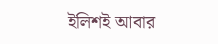ইলিশই আবার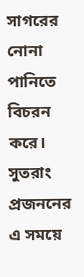সাগরের নোনা পানিতে বিচরন করে। সুতরাং প্রজননের এ সময়ে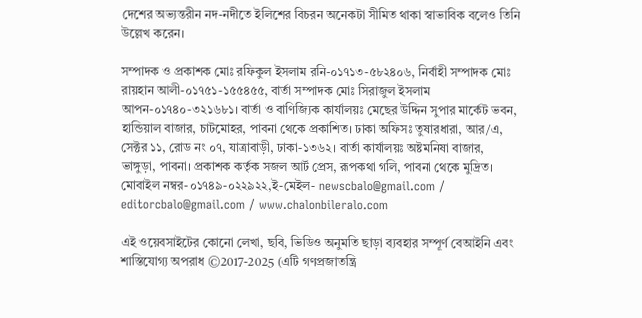দেশের অভ্যন্তরীন নদ-নদীতে ইলিশের বিচরন অনেকটা সীমিত থাকা স্বাভাবিক বলেও তিনি উল্লেখ করেন।

সম্পাদক ও প্রকাশক মোঃ রফিকুল ইসলাম রনি-০১৭১৩-৫৮২৪০৬, নির্বাহী সম্পাদক মোঃ রায়হান আলী-০১৭৫১-১৫৫৪৫৫, বার্তা সম্পাদক মোঃ সিরাজুল ইসলাম আপন-০১৭৪০-৩২১৬৮১। বার্তা ও বাণিজ্যিক কার্যালয়ঃ মেছের উদ্দিন সুপার মার্কেট ভবন, হান্ডিয়াল বাজার, চাটমোহর, পাবনা থেকে প্রকাশিত। ঢাকা অফিসঃ তুষারধারা, আর/এ, সেক্টর ১১, রোড নং ০৭, যাত্রাবাড়ী, ঢাকা-১৩৬২। বার্তা কার্যালয়ঃ অষ্টমনিষা বাজার, ভাঙ্গুড়া, পাবনা। প্রকাশক কর্তৃক সজল আর্ট প্রেস, রূপকথা গলি, পাবনা থেকে মুদ্রিত। মোবাইল নম্বর-০১৭৪৯-০২২৯২২,ই-মেইল- newscbalo@gmail.com / editorcbalo@gmail.com / www.chalonbileralo.com

এই ওয়েবসাইটের কোনো লেখা, ছবি, ভিডিও অনুমতি ছাড়া ব্যবহার সম্পূর্ণ বেআইনি এবং শাস্তিযোগ্য অপরাধ ©2017-2025 (এটি গণপ্রজাতন্ত্রি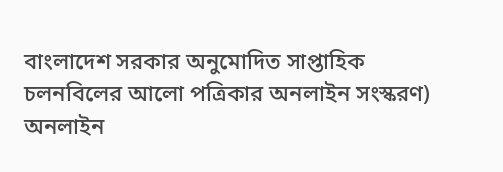বাংলাদেশ সরকার অনুমোদিত সাপ্তাহিক চলনবিলের আলো পত্রিকার অনলাইন সংস্করণ) অনলাইন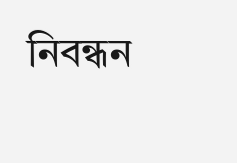নিবন্ধন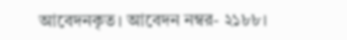আবেদনকৃত। আবেদন নম্বর- ২১৮৮।